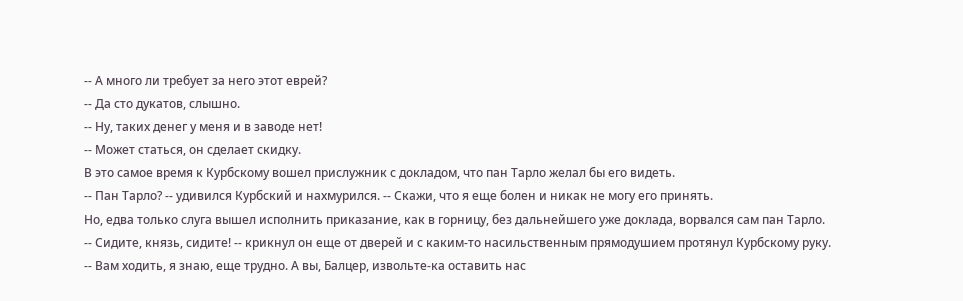-- А много ли требует за него этот еврей?
-- Да сто дукатов, слышно.
-- Ну, таких денег у меня и в заводе нет!
-- Может статься, он сделает скидку.
В это самое время к Курбскому вошел прислужник с докладом, что пан Тарло желал бы его видеть.
-- Пан Тарло? -- удивился Курбский и нахмурился. -- Скажи, что я еще болен и никак не могу его принять.
Но, едва только слуга вышел исполнить приказание, как в горницу, без дальнейшего уже доклада, ворвался сам пан Тарло.
-- Сидите, князь, сидите! -- крикнул он еще от дверей и с каким-то насильственным прямодушием протянул Курбскому руку. -- Вам ходить, я знаю, еще трудно. А вы, Балцер, извольте-ка оставить нас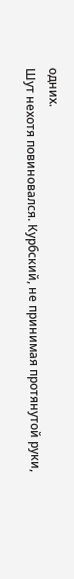одних.
Шут нехотя повиновался. Курбский, не принимая протянутой руки,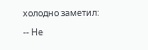холодно заметил:
-- Не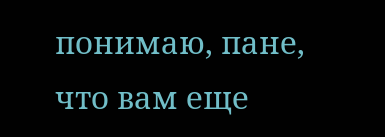понимаю, пане, что вам еще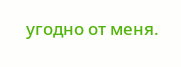угодно от меня.